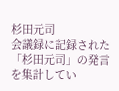杉田元司
会議録に記録された「杉田元司」の発言を集計してい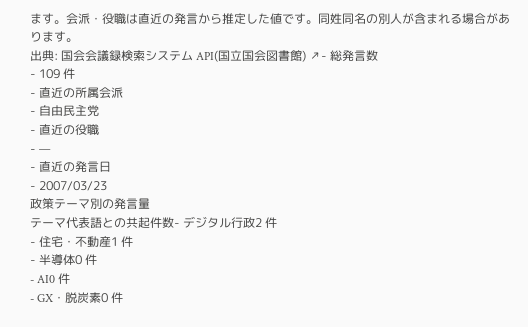ます。会派・役職は直近の発言から推定した値です。同姓同名の別人が含まれる場合があります。
出典: 国会会議録検索システム API(国立国会図書館) ↗- 総発言数
- 109 件
- 直近の所属会派
- 自由民主党
- 直近の役職
- —
- 直近の発言日
- 2007/03/23
政策テーマ別の発言量
テーマ代表語との共起件数- デジタル行政2 件
- 住宅・不動産1 件
- 半導体0 件
- AI0 件
- GX・脱炭素0 件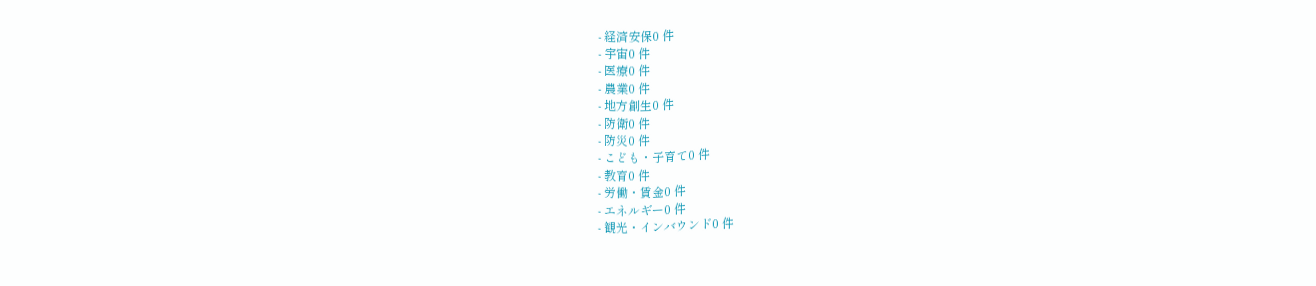- 経済安保0 件
- 宇宙0 件
- 医療0 件
- 農業0 件
- 地方創生0 件
- 防衛0 件
- 防災0 件
- こども・子育て0 件
- 教育0 件
- 労働・賃金0 件
- エネルギー0 件
- 観光・インバウンド0 件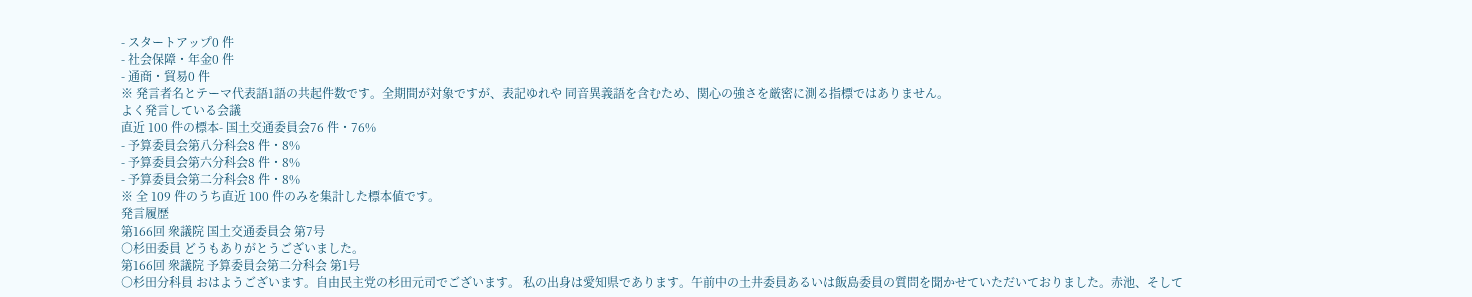- スタートアップ0 件
- 社会保障・年金0 件
- 通商・貿易0 件
※ 発言者名とテーマ代表語1語の共起件数です。全期間が対象ですが、表記ゆれや 同音異義語を含むため、関心の強さを厳密に測る指標ではありません。
よく発言している会議
直近 100 件の標本- 国土交通委員会76 件・76%
- 予算委員会第八分科会8 件・8%
- 予算委員会第六分科会8 件・8%
- 予算委員会第二分科会8 件・8%
※ 全 109 件のうち直近 100 件のみを集計した標本値です。
発言履歴
第166回 衆議院 国土交通委員会 第7号
○杉田委員 どうもありがとうございました。
第166回 衆議院 予算委員会第二分科会 第1号
○杉田分科員 おはようございます。自由民主党の杉田元司でございます。 私の出身は愛知県であります。午前中の土井委員あるいは飯島委員の質問を聞かせていただいておりました。赤池、そして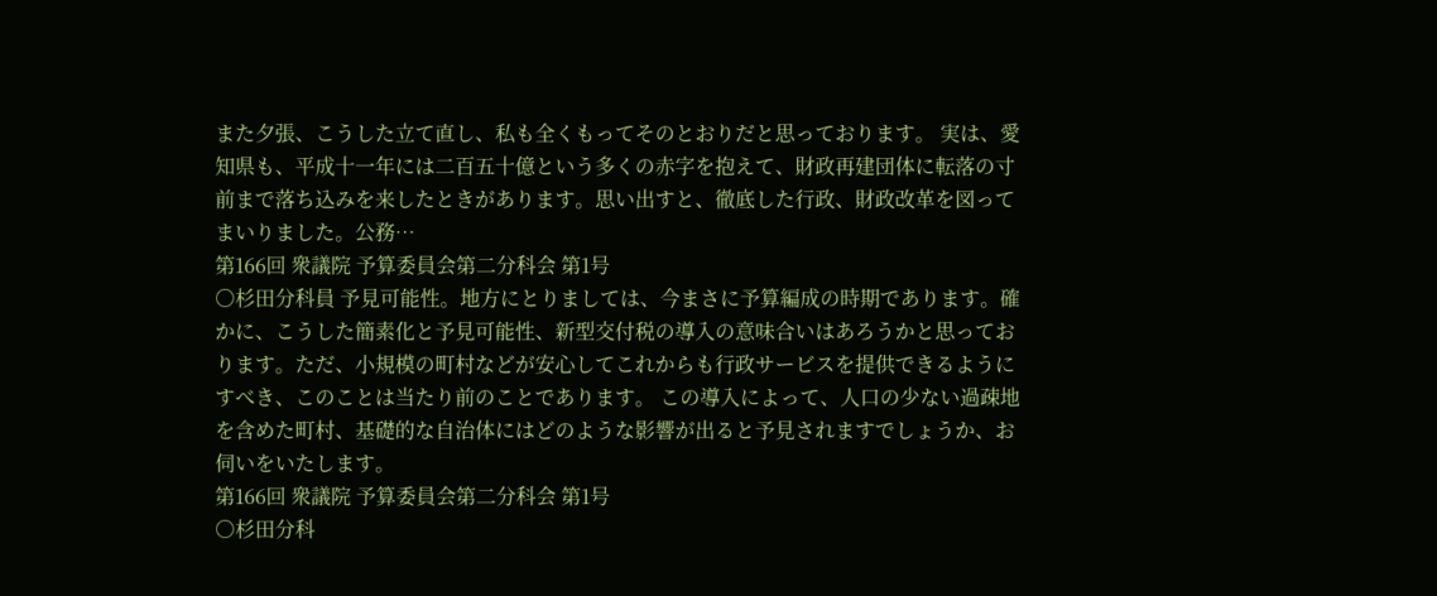また夕張、こうした立て直し、私も全くもってそのとおりだと思っております。 実は、愛知県も、平成十一年には二百五十億という多くの赤字を抱えて、財政再建団体に転落の寸前まで落ち込みを来したときがあります。思い出すと、徹底した行政、財政改革を図ってまいりました。公務…
第166回 衆議院 予算委員会第二分科会 第1号
○杉田分科員 予見可能性。地方にとりましては、今まさに予算編成の時期であります。確かに、こうした簡素化と予見可能性、新型交付税の導入の意味合いはあろうかと思っております。ただ、小規模の町村などが安心してこれからも行政サービスを提供できるようにすべき、このことは当たり前のことであります。 この導入によって、人口の少ない過疎地を含めた町村、基礎的な自治体にはどのような影響が出ると予見されますでしょうか、お伺いをいたします。
第166回 衆議院 予算委員会第二分科会 第1号
○杉田分科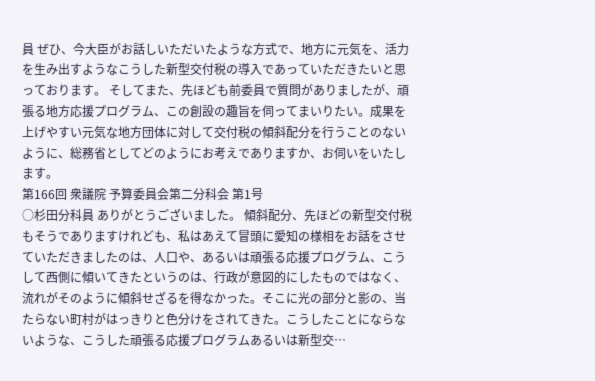員 ぜひ、今大臣がお話しいただいたような方式で、地方に元気を、活力を生み出すようなこうした新型交付税の導入であっていただきたいと思っております。 そしてまた、先ほども前委員で質問がありましたが、頑張る地方応援プログラム、この創設の趣旨を伺ってまいりたい。成果を上げやすい元気な地方団体に対して交付税の傾斜配分を行うことのないように、総務省としてどのようにお考えでありますか、お伺いをいたします。
第166回 衆議院 予算委員会第二分科会 第1号
○杉田分科員 ありがとうございました。 傾斜配分、先ほどの新型交付税もそうでありますけれども、私はあえて冒頭に愛知の様相をお話をさせていただきましたのは、人口や、あるいは頑張る応援プログラム、こうして西側に傾いてきたというのは、行政が意図的にしたものではなく、流れがそのように傾斜せざるを得なかった。そこに光の部分と影の、当たらない町村がはっきりと色分けをされてきた。こうしたことにならないような、こうした頑張る応援プログラムあるいは新型交…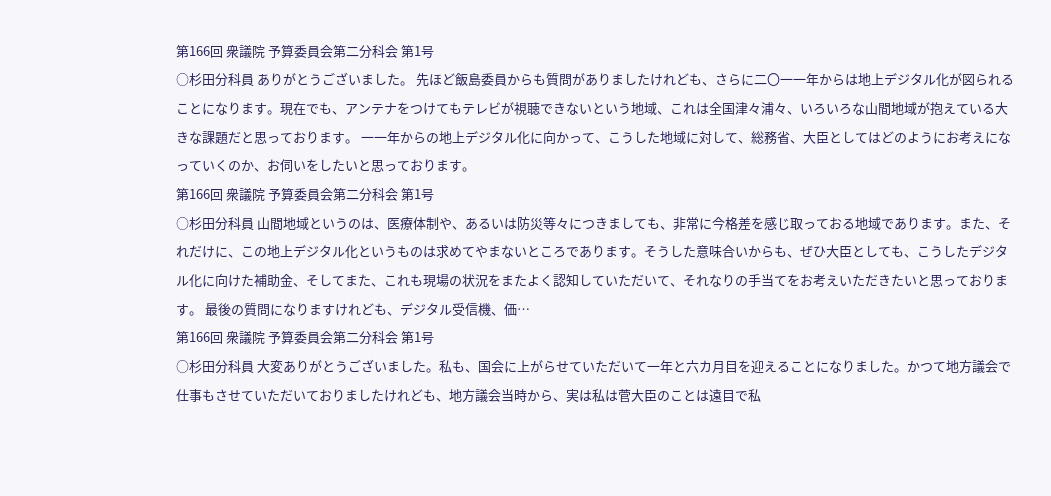第166回 衆議院 予算委員会第二分科会 第1号
○杉田分科員 ありがとうございました。 先ほど飯島委員からも質問がありましたけれども、さらに二〇一一年からは地上デジタル化が図られることになります。現在でも、アンテナをつけてもテレビが視聴できないという地域、これは全国津々浦々、いろいろな山間地域が抱えている大きな課題だと思っております。 一一年からの地上デジタル化に向かって、こうした地域に対して、総務省、大臣としてはどのようにお考えになっていくのか、お伺いをしたいと思っております。
第166回 衆議院 予算委員会第二分科会 第1号
○杉田分科員 山間地域というのは、医療体制や、あるいは防災等々につきましても、非常に今格差を感じ取っておる地域であります。また、それだけに、この地上デジタル化というものは求めてやまないところであります。そうした意味合いからも、ぜひ大臣としても、こうしたデジタル化に向けた補助金、そしてまた、これも現場の状況をまたよく認知していただいて、それなりの手当てをお考えいただきたいと思っております。 最後の質問になりますけれども、デジタル受信機、価…
第166回 衆議院 予算委員会第二分科会 第1号
○杉田分科員 大変ありがとうございました。私も、国会に上がらせていただいて一年と六カ月目を迎えることになりました。かつて地方議会で仕事もさせていただいておりましたけれども、地方議会当時から、実は私は菅大臣のことは遠目で私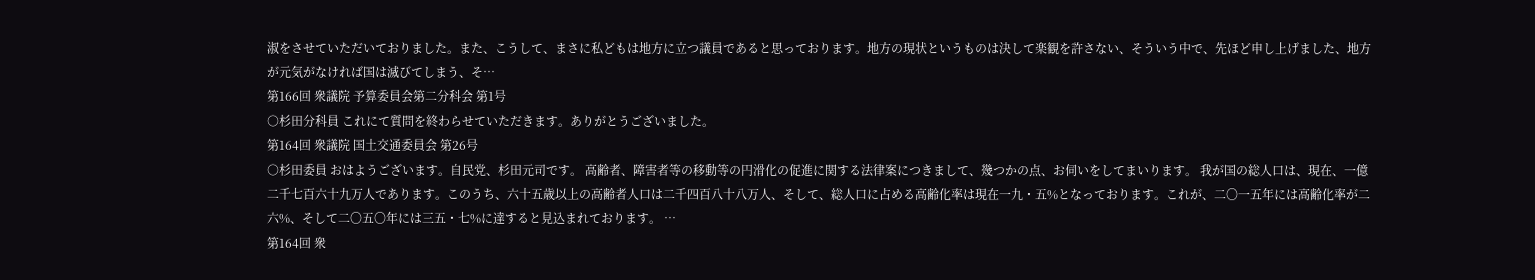淑をさせていただいておりました。また、こうして、まさに私どもは地方に立つ議員であると思っております。地方の現状というものは決して楽観を許さない、そういう中で、先ほど申し上げました、地方が元気がなければ国は滅びてしまう、そ…
第166回 衆議院 予算委員会第二分科会 第1号
○杉田分科員 これにて質問を終わらせていただきます。ありがとうございました。
第164回 衆議院 国土交通委員会 第26号
○杉田委員 おはようございます。自民党、杉田元司です。 高齢者、障害者等の移動等の円滑化の促進に関する法律案につきまして、幾つかの点、お伺いをしてまいります。 我が国の総人口は、現在、一億二千七百六十九万人であります。このうち、六十五歳以上の高齢者人口は二千四百八十八万人、そして、総人口に占める高齢化率は現在一九・五%となっております。これが、二〇一五年には高齢化率が二六%、そして二〇五〇年には三五・七%に達すると見込まれております。 …
第164回 衆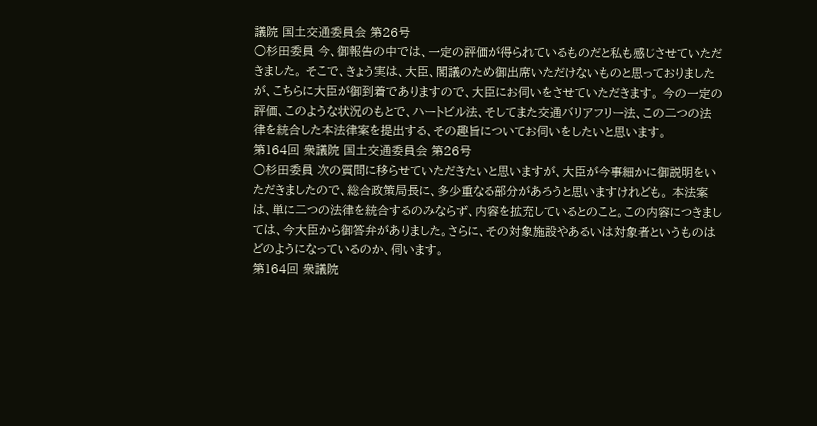議院 国土交通委員会 第26号
○杉田委員 今、御報告の中では、一定の評価が得られているものだと私も感じさせていただきました。 そこで、きょう実は、大臣、閣議のため御出席いただけないものと思っておりましたが、こちらに大臣が御到着でありますので、大臣にお伺いをさせていただきます。 今の一定の評価、このような状況のもとで、ハートビル法、そしてまた交通バリアフリー法、この二つの法律を統合した本法律案を提出する、その趣旨についてお伺いをしたいと思います。
第164回 衆議院 国土交通委員会 第26号
○杉田委員 次の質問に移らせていただきたいと思いますが、大臣が今事細かに御説明をいただきましたので、総合政策局長に、多少重なる部分があろうと思いますけれども。 本法案は、単に二つの法律を統合するのみならず、内容を拡充しているとのこと。この内容につきましては、今大臣から御答弁がありました。さらに、その対象施設やあるいは対象者というものはどのようになっているのか、伺います。
第164回 衆議院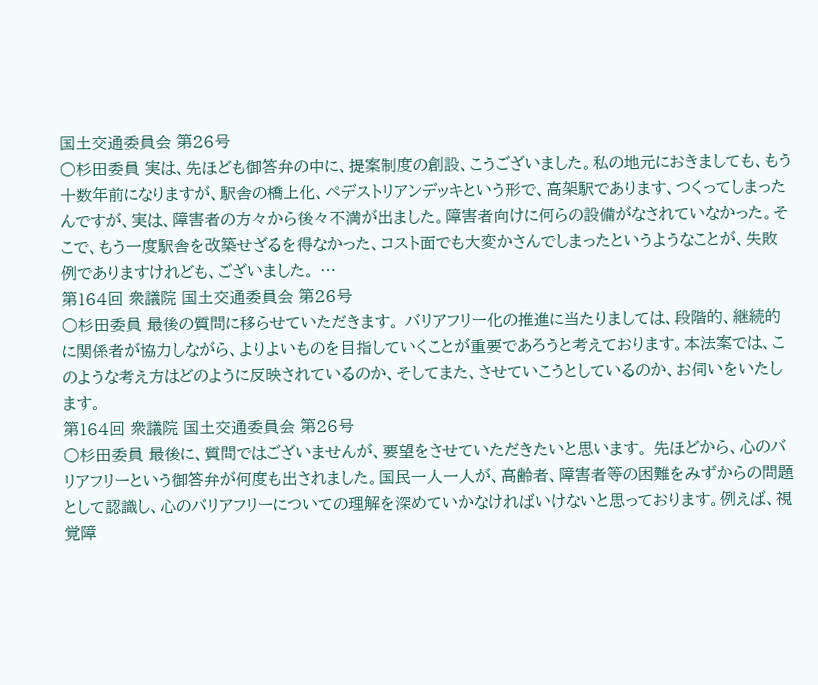国土交通委員会 第26号
○杉田委員 実は、先ほども御答弁の中に、提案制度の創設、こうございました。私の地元におきましても、もう十数年前になりますが、駅舎の橋上化、ペデストリアンデッキという形で、高架駅であります、つくってしまったんですが、実は、障害者の方々から後々不満が出ました。障害者向けに何らの設備がなされていなかった。そこで、もう一度駅舎を改築せざるを得なかった、コスト面でも大変かさんでしまったというようなことが、失敗例でありますけれども、ございました。 …
第164回 衆議院 国土交通委員会 第26号
○杉田委員 最後の質問に移らせていただきます。 バリアフリー化の推進に当たりましては、段階的、継続的に関係者が協力しながら、よりよいものを目指していくことが重要であろうと考えております。本法案では、このような考え方はどのように反映されているのか、そしてまた、させていこうとしているのか、お伺いをいたします。
第164回 衆議院 国土交通委員会 第26号
○杉田委員 最後に、質問ではございませんが、要望をさせていただきたいと思います。 先ほどから、心のバリアフリーという御答弁が何度も出されました。国民一人一人が、高齢者、障害者等の困難をみずからの問題として認識し、心のバリアフリーについての理解を深めていかなければいけないと思っております。例えば、視覚障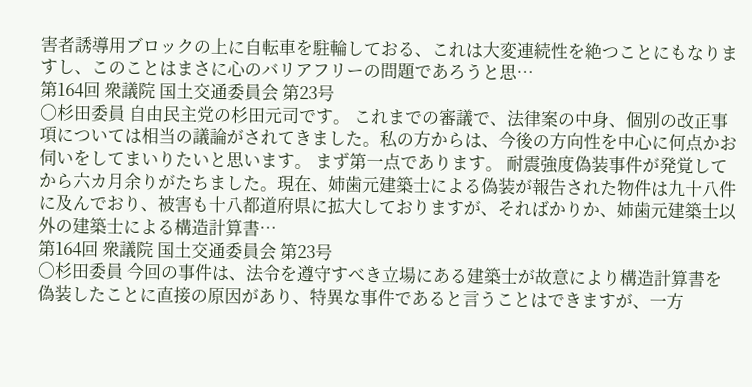害者誘導用ブロックの上に自転車を駐輪しておる、これは大変連続性を絶つことにもなりますし、このことはまさに心のバリアフリーの問題であろうと思…
第164回 衆議院 国土交通委員会 第23号
○杉田委員 自由民主党の杉田元司です。 これまでの審議で、法律案の中身、個別の改正事項については相当の議論がされてきました。私の方からは、今後の方向性を中心に何点かお伺いをしてまいりたいと思います。 まず第一点であります。 耐震強度偽装事件が発覚してから六カ月余りがたちました。現在、姉歯元建築士による偽装が報告された物件は九十八件に及んでおり、被害も十八都道府県に拡大しておりますが、そればかりか、姉歯元建築士以外の建築士による構造計算書…
第164回 衆議院 国土交通委員会 第23号
○杉田委員 今回の事件は、法令を遵守すべき立場にある建築士が故意により構造計算書を偽装したことに直接の原因があり、特異な事件であると言うことはできますが、一方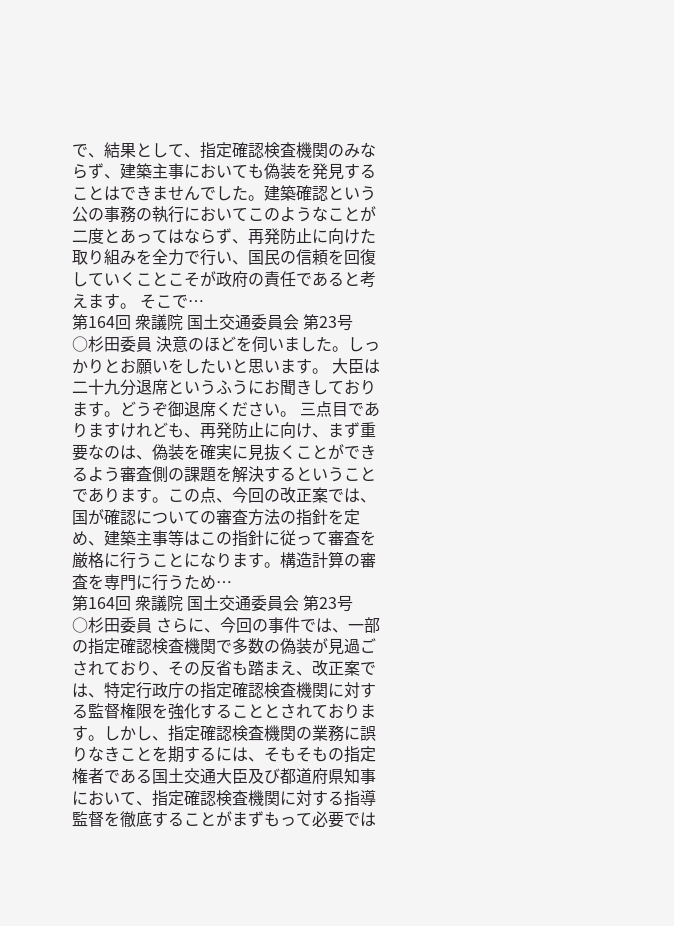で、結果として、指定確認検査機関のみならず、建築主事においても偽装を発見することはできませんでした。建築確認という公の事務の執行においてこのようなことが二度とあってはならず、再発防止に向けた取り組みを全力で行い、国民の信頼を回復していくことこそが政府の責任であると考えます。 そこで…
第164回 衆議院 国土交通委員会 第23号
○杉田委員 決意のほどを伺いました。しっかりとお願いをしたいと思います。 大臣は二十九分退席というふうにお聞きしております。どうぞ御退席ください。 三点目でありますけれども、再発防止に向け、まず重要なのは、偽装を確実に見抜くことができるよう審査側の課題を解決するということであります。この点、今回の改正案では、国が確認についての審査方法の指針を定め、建築主事等はこの指針に従って審査を厳格に行うことになります。構造計算の審査を専門に行うため…
第164回 衆議院 国土交通委員会 第23号
○杉田委員 さらに、今回の事件では、一部の指定確認検査機関で多数の偽装が見過ごされており、その反省も踏まえ、改正案では、特定行政庁の指定確認検査機関に対する監督権限を強化することとされております。しかし、指定確認検査機関の業務に誤りなきことを期するには、そもそもの指定権者である国土交通大臣及び都道府県知事において、指定確認検査機関に対する指導監督を徹底することがまずもって必要では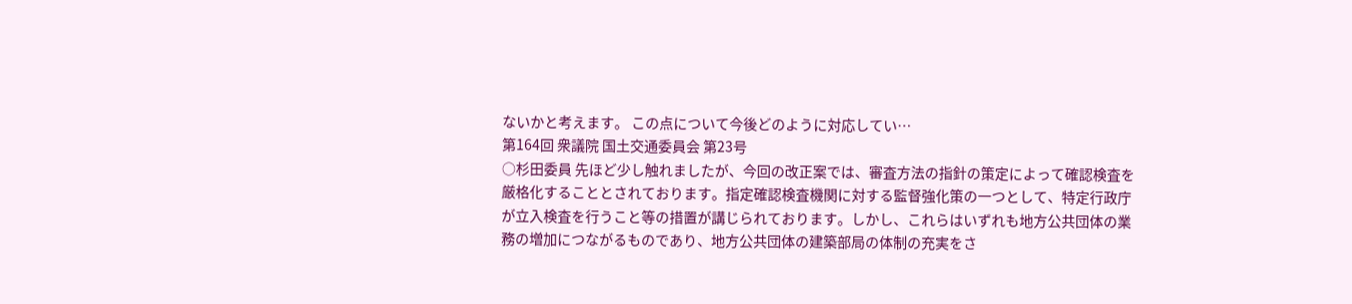ないかと考えます。 この点について今後どのように対応してい…
第164回 衆議院 国土交通委員会 第23号
○杉田委員 先ほど少し触れましたが、今回の改正案では、審査方法の指針の策定によって確認検査を厳格化することとされております。指定確認検査機関に対する監督強化策の一つとして、特定行政庁が立入検査を行うこと等の措置が講じられております。しかし、これらはいずれも地方公共団体の業務の増加につながるものであり、地方公共団体の建築部局の体制の充実をさ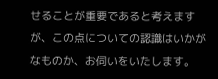せることが重要であると考えますが、この点についての認識はいかがなものか、お伺いをいたします。